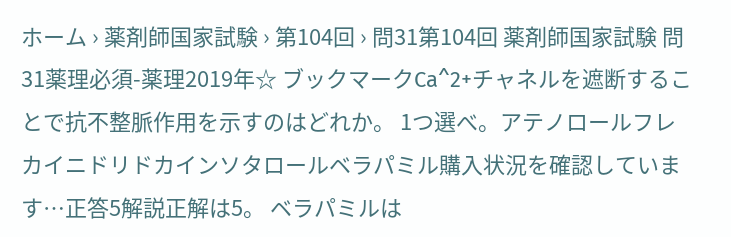ホーム › 薬剤師国家試験 › 第104回 › 問31第104回 薬剤師国家試験 問31薬理必須-薬理2019年☆ ブックマークCa^2+チャネルを遮断することで抗不整脈作用を示すのはどれか。 1つ選べ。アテノロールフレカイニドリドカインソタロールベラパミル購入状況を確認しています…正答5解説正解は5。 ベラパミルは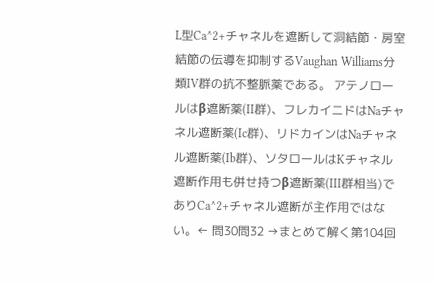L型Ca^2+チャネルを遮断して洞結節・房室結節の伝導を抑制するVaughan Williams分類IV群の抗不整脈薬である。 アテノロールはβ遮断薬(II群)、フレカイニドはNaチャネル遮断薬(Ic群)、リドカインはNaチャネル遮断薬(Ib群)、ソタロールはKチャネル遮断作用も併せ持つβ遮断薬(III群相当)でありCa^2+チャネル遮断が主作用ではない。← 問30問32 →まとめて解く第104回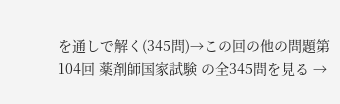を通しで解く(345問)→この回の他の問題第104回 薬剤師国家試験 の全345問を見る →